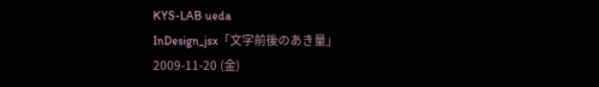KYS-LAB ueda
InDesign_jsx「文字前後のあき量」
2009-11-20 (金)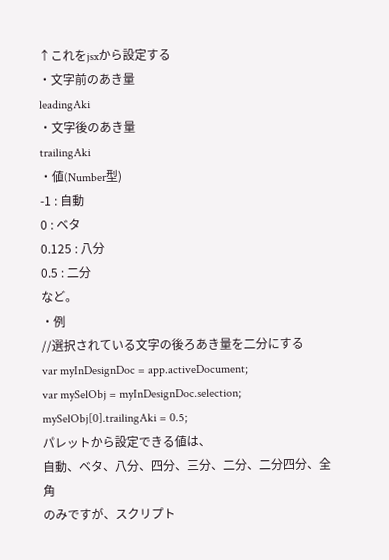↑これをjsxから設定する
・文字前のあき量
leadingAki
・文字後のあき量
trailingAki
・値(Number型)
-1 : 自動
0 : ベタ
0.125 : 八分
0.5 : 二分
など。
・例
//選択されている文字の後ろあき量を二分にする
var myInDesignDoc = app.activeDocument;
var mySelObj = myInDesignDoc.selection;
mySelObj[0].trailingAki = 0.5;
パレットから設定できる値は、
自動、ベタ、八分、四分、三分、二分、二分四分、全角
のみですが、スクリプト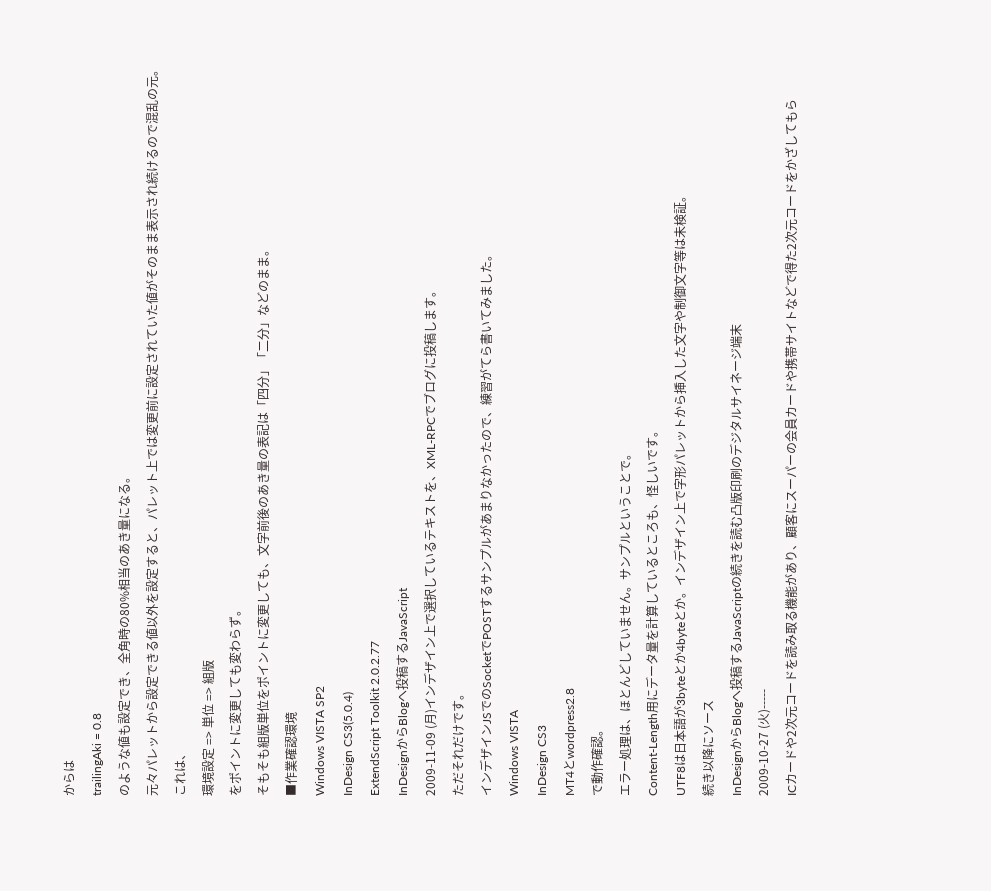からは
trailingAki = 0.8
のような値も設定でき、全角時の80%相当のあき量になる。
元々パレットから設定できる値以外を設定すると、パレット上では変更前に設定されていた値がそのまま表示され続けるので混乱の元。
これは、
環境設定 => 単位 => 組版
をポイントに変更しても変わらず。
そもそも組版単位をポイントに変更しても、文字前後のあき量の表記は「四分」「二分」などのまま。
■作業確認環境
Windows VISTA SP2
InDesign CS3(5.0.4)
ExtendScript Toolkit 2.0.2.77
InDesignからBlogへ投稿するJavaScript
2009-11-09 (月)インデザイン上で選択しているテキストを、XML-RPCでブログに投稿します。
ただそれだけです。
インデザインJSでのSocketでPOSTするサンプルがあまりなかったので、練習がてら書いてみました。
Windows VISTA
InDesign CS3
MT4とwordpress2.8
で動作確認。
エラー処理は、ほとんどしていません。サンプルということで。
Content-Length用にデータ量を計算しているところも、怪しいです。
UTF8は日本語が3byteとか4byteとか。インデザイン上で字形パレットから挿入した文字や制御文字等は未検証。
続き以降にソース
InDesignからBlogへ投稿するJavaScriptの続きを読む凸版印刷のデジタルサイネージ端末
2009-10-27 (火)-----
ICカードや2次元コードを読み取る機能があり、顧客にスーパーの会員カードや携帯サイトなどで得た2次元コードをかざしてもら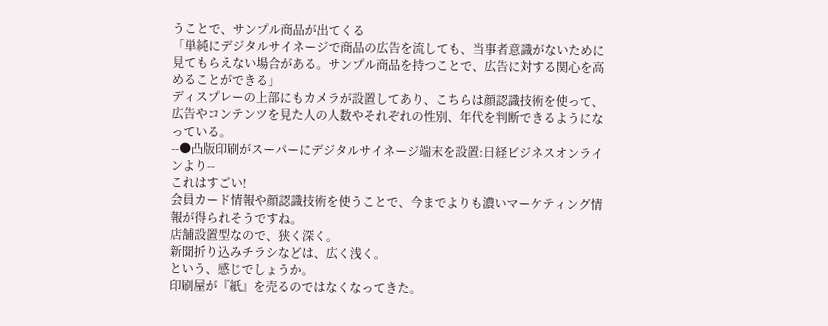うことで、サンプル商品が出てくる
「単純にデジタルサイネージで商品の広告を流しても、当事者意識がないために見てもらえない場合がある。サンプル商品を持つことで、広告に対する関心を高めることができる」
ディスプレーの上部にもカメラが設置してあり、こちらは顔認識技術を使って、広告やコンテンツを見た人の人数やそれぞれの性別、年代を判断できるようになっている。
--●凸版印刷がスーパーにデジタルサイネージ端末を設置:日経ビジネスオンラインより--
これはすごい!
会員カード情報や顔認識技術を使うことで、今までよりも濃いマーケティング情報が得られそうですね。
店舗設置型なので、狭く深く。
新聞折り込みチラシなどは、広く浅く。
という、感じでしょうか。
印刷屋が『紙』を売るのではなくなってきた。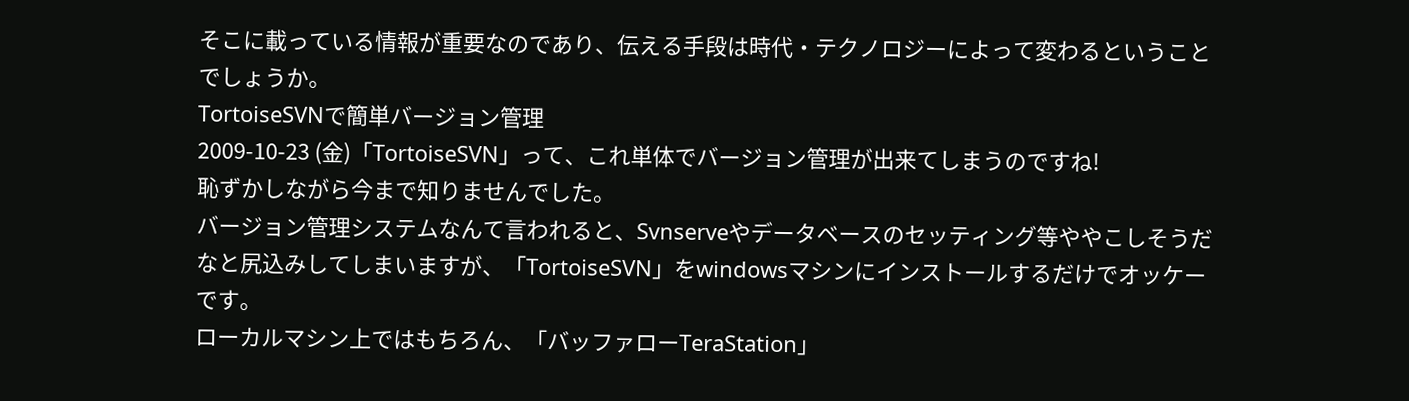そこに載っている情報が重要なのであり、伝える手段は時代・テクノロジーによって変わるということでしょうか。
TortoiseSVNで簡単バージョン管理
2009-10-23 (金)「TortoiseSVN」って、これ単体でバージョン管理が出来てしまうのですね!
恥ずかしながら今まで知りませんでした。
バージョン管理システムなんて言われると、Svnserveやデータベースのセッティング等ややこしそうだなと尻込みしてしまいますが、「TortoiseSVN」をwindowsマシンにインストールするだけでオッケーです。
ローカルマシン上ではもちろん、「バッファローTeraStation」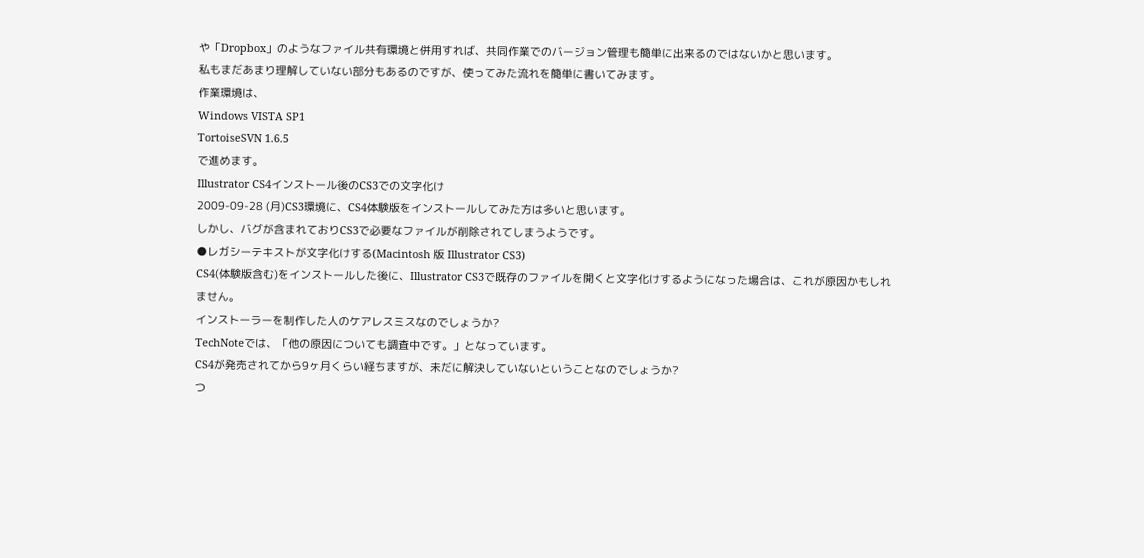や「Dropbox」のようなファイル共有環境と併用すれば、共同作業でのバージョン管理も簡単に出来るのではないかと思います。
私もまだあまり理解していない部分もあるのですが、使ってみた流れを簡単に書いてみます。
作業環境は、
Windows VISTA SP1
TortoiseSVN 1.6.5
で進めます。
Illustrator CS4インストール後のCS3での文字化け
2009-09-28 (月)CS3環境に、CS4体験版をインストールしてみた方は多いと思います。
しかし、バグが含まれておりCS3で必要なファイルが削除されてしまうようです。
●レガシーテキストが文字化けする(Macintosh 版 Illustrator CS3)
CS4(体験版含む)をインストールした後に、Illustrator CS3で既存のファイルを開くと文字化けするようになった場合は、これが原因かもしれません。
インストーラーを制作した人のケアレスミスなのでしょうか?
TechNoteでは、「他の原因についても調査中です。」となっています。
CS4が発売されてから9ヶ月くらい経ちますが、未だに解決していないということなのでしょうか?
つ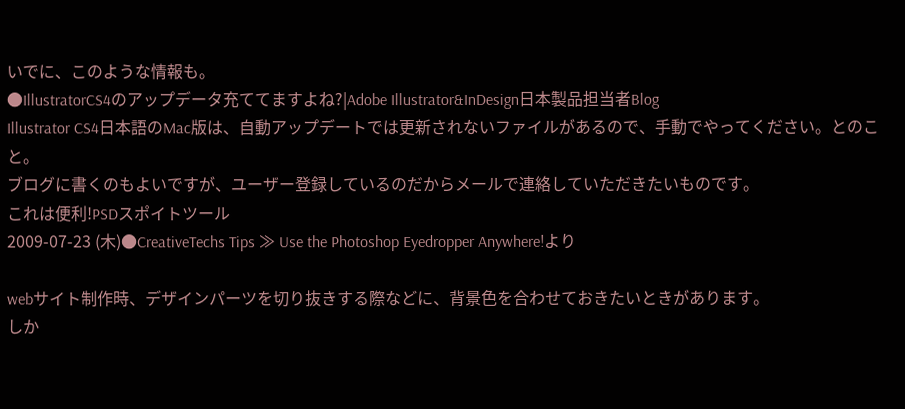いでに、このような情報も。
●IllustratorCS4のアップデータ充ててますよね?|Adobe Illustrator&InDesign日本製品担当者Blog
Illustrator CS4日本語のMac版は、自動アップデートでは更新されないファイルがあるので、手動でやってください。とのこと。
ブログに書くのもよいですが、ユーザー登録しているのだからメールで連絡していただきたいものです。
これは便利!PSDスポイトツール
2009-07-23 (木)●CreativeTechs Tips ≫ Use the Photoshop Eyedropper Anywhere!より

webサイト制作時、デザインパーツを切り抜きする際などに、背景色を合わせておきたいときがあります。
しか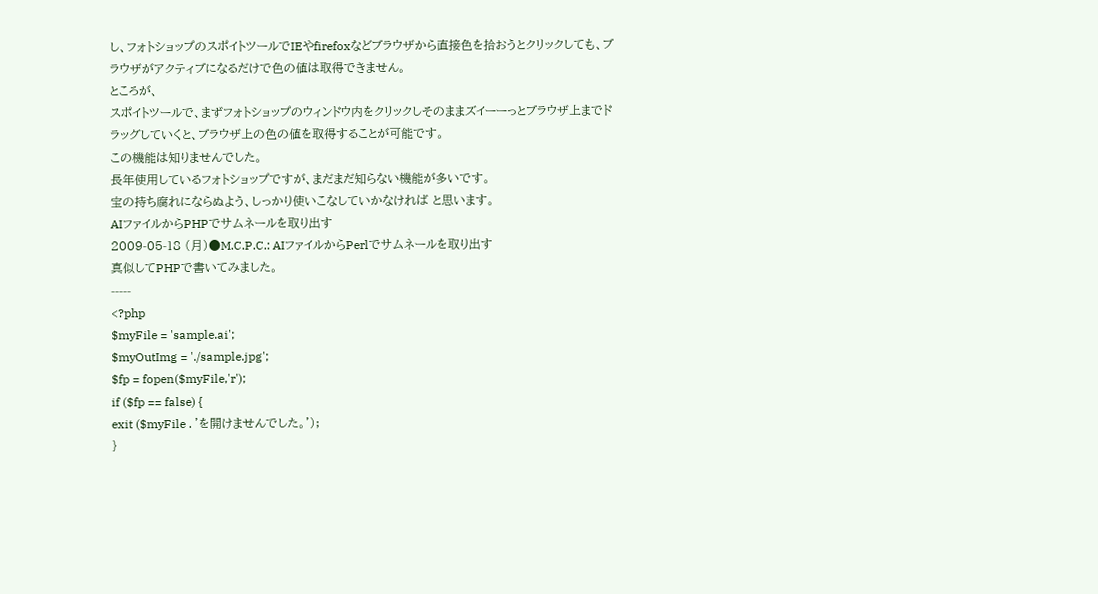し、フォトショップのスポイトツールでIEやfirefoxなどブラウザから直接色を拾おうとクリックしても、ブラウザがアクティブになるだけで色の値は取得できません。
ところが、
スポイトツールで、まずフォトショップのウィンドウ内をクリックしそのままズイーーっとブラウザ上までドラッグしていくと、ブラウザ上の色の値を取得することが可能です。
この機能は知りませんでした。
長年使用しているフォトショップですが、まだまだ知らない機能が多いです。
宝の持ち腐れにならぬよう、しっかり使いこなしていかなければ と思います。
AIファイルからPHPでサムネールを取り出す
2009-05-18 (月)●M.C.P.C.: AIファイルからPerlでサムネールを取り出す
真似してPHPで書いてみました。
-----
<?php
$myFile = 'sample.ai';
$myOutImg = './sample.jpg';
$fp = fopen($myFile,'r');
if ($fp == false) {
exit ($myFile . 'を開けませんでした。');
}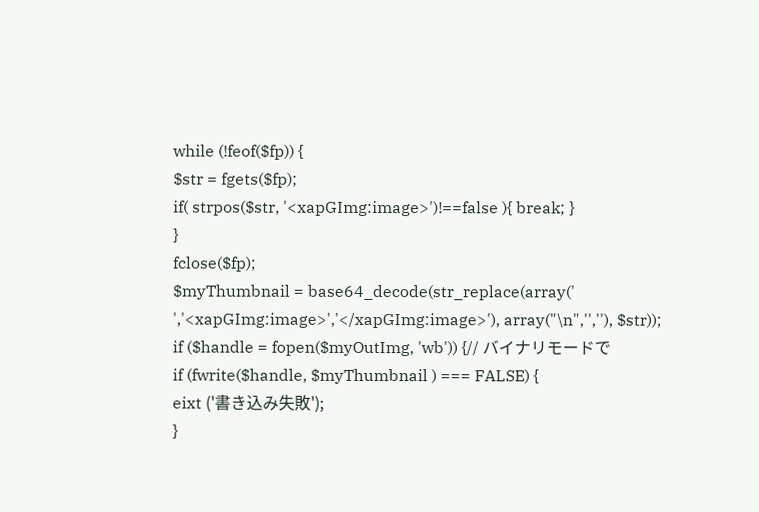while (!feof($fp)) {
$str = fgets($fp);
if( strpos($str, '<xapGImg:image>')!==false ){ break; }
}
fclose($fp);
$myThumbnail = base64_decode(str_replace(array('
','<xapGImg:image>','</xapGImg:image>'), array("\n",'',''), $str));
if ($handle = fopen($myOutImg, 'wb')) {// バイナリモードで
if (fwrite($handle, $myThumbnail ) === FALSE) {
eixt ('書き込み失敗');
}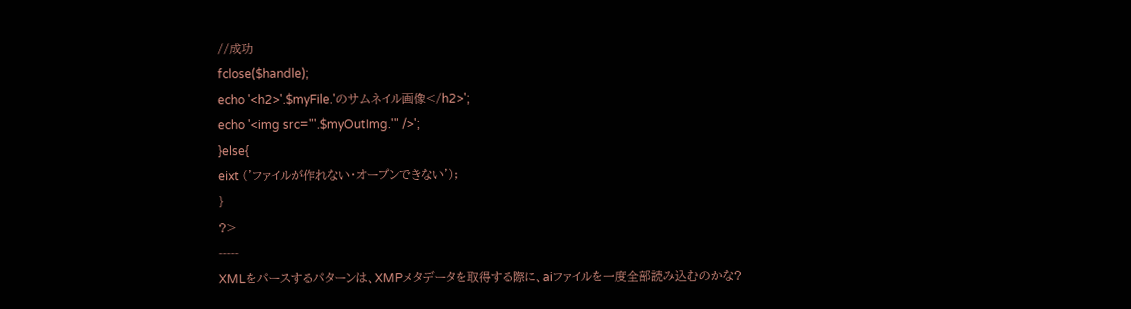//成功
fclose($handle);
echo '<h2>'.$myFile.'のサムネイル画像</h2>';
echo '<img src="'.$myOutImg.'" />';
}else{
eixt ('ファイルが作れない・オープンできない');
}
?>
-----
XMLをパースするパターンは、XMPメタデータを取得する際に、aiファイルを一度全部読み込むのかな?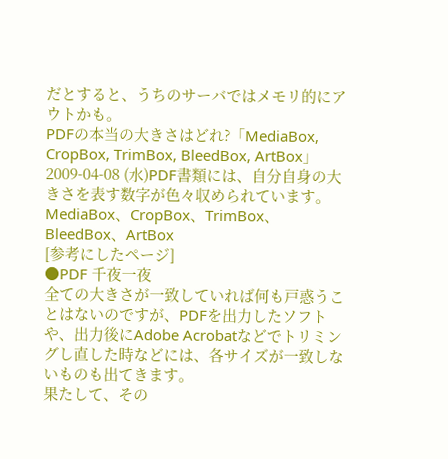だとすると、うちのサーバではメモリ的にアウトかも。
PDFの本当の大きさはどれ?「MediaBox, CropBox, TrimBox, BleedBox, ArtBox」
2009-04-08 (水)PDF書類には、自分自身の大きさを表す数字が色々収められています。
MediaBox、CropBox、TrimBox、BleedBox、ArtBox
[参考にしたページ]
●PDF 千夜一夜
全ての大きさが一致していれば何も戸惑うことはないのですが、PDFを出力したソフトや、出力後にAdobe Acrobatなどでトリミングし直した時などには、各サイズが一致しないものも出てきます。
果たして、その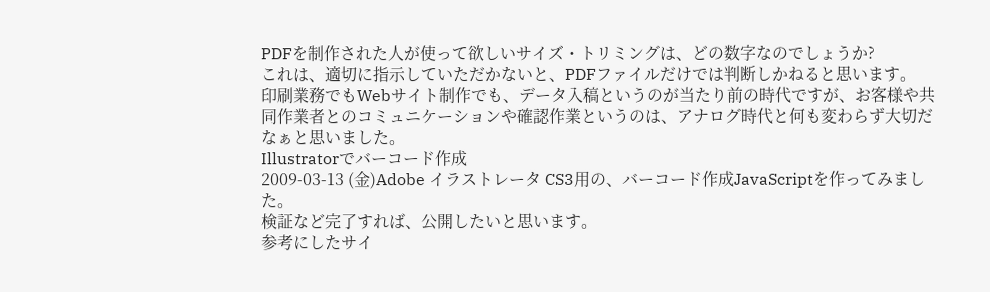PDFを制作された人が使って欲しいサイズ・トリミングは、どの数字なのでしょうか?
これは、適切に指示していただかないと、PDFファイルだけでは判断しかねると思います。
印刷業務でもWebサイト制作でも、データ入稿というのが当たり前の時代ですが、お客様や共同作業者とのコミュニケーションや確認作業というのは、アナログ時代と何も変わらず大切だなぁと思いました。
Illustratorでバーコード作成
2009-03-13 (金)Adobe イラストレータ CS3用の、バーコード作成JavaScriptを作ってみました。
検証など完了すれば、公開したいと思います。
参考にしたサイ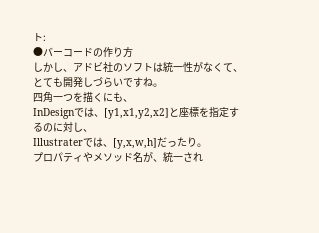ト:
●バーコードの作り方
しかし、アドビ社のソフトは統一性がなくて、とても開発しづらいですね。
四角一つを描くにも、
InDesignでは、[y1,x1,y2,x2]と座標を指定するのに対し、
Illustraterでは、[y,x,w,h]だったり。
プロパティやメソッド名が、統一され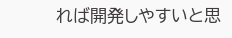れば開発しやすいと思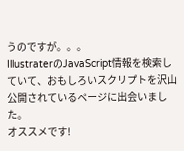うのですが。。。
IllustraterのJavaScript情報を検索していて、おもしろいスクリプトを沢山公開されているページに出会いました。
オススメです!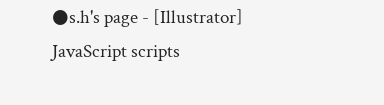●s.h's page - [Illustrator] JavaScript scripts